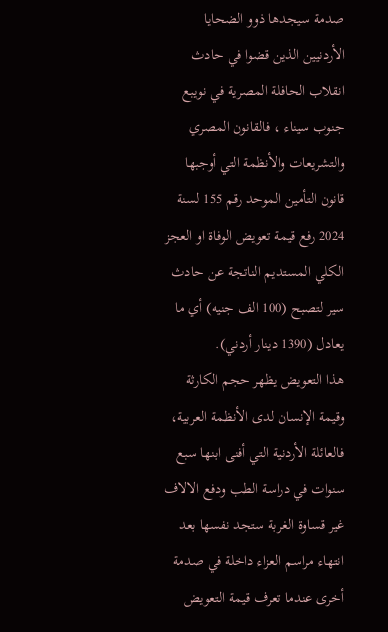صدمة سيجدها ذوو الضحايا الأردنيين الذين قضوا في حادث انقلاب الحافلة المصرية في نويبع جنوب سيناء ، فالقانون المصري والتشريعات والأنظمة التي أوجبها قانون التأمين الموحد رقم 155 لسنة 2024 رفع قيمة تعويض الوفاة او العجز الكلي المستديم الناتجة عن حادث سير لتصبح (100 الف جنيه) أي ما يعادل (1390 دينار أردني).
هذا التعويض يظهر حجم الكارثة وقيمة الإنسان لدى الأنظمة العربية، فالعائلة الأردنية التي أفنى ابنها سبع سنوات في دراسة الطب ودفع الالاف غير قساوة الغربة ستجد نفسها بعد انتهاء مراسم العزاء داخلة في صدمة أخرى عندما تعرف قيمة التعويض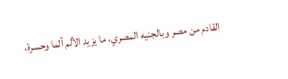القادم من مصر وبالجنيه المصري، ما يزيد الألم ألما وحسرة،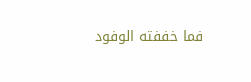فما خففته الوفود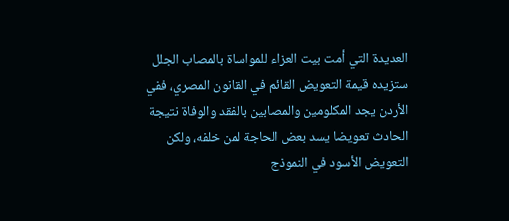العديدة التي أمت بيت العزاء للمواساة بالمصاب الجلل ستزيده قيمة التعويض القائم في القانون المصري، ففي الأردن يجد المكلومين والمصابين بالفقد والوفاة نتيجة الحادث تعويضا يسد بعض الحاجة لمن خلفه، ولكن التعويض الأسود في النموذج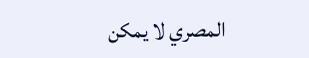المصري لا يمكن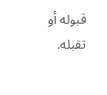قبوله أو تقبله.